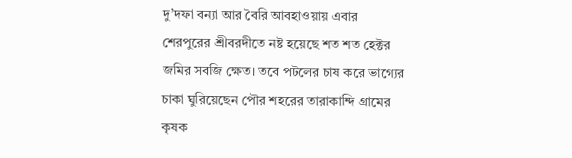দু’দফা বন্যা আর বৈরি আবহাওয়ায় এবার শেরপুরের শ্রীবরদীতে নষ্ট হয়েছে শত শত হেক্টর জমির সবজি ক্ষেত। তবে পটলের চাষ করে ভাগ্যের চাকা ঘুরিয়েছেন পৌর শহরের তারাকান্দি গ্রামের কৃষক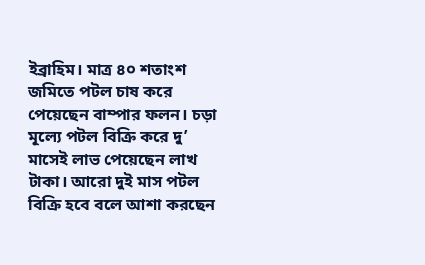ইব্রাহিম। মাত্র ৪০ শতাংশ জমিতে পটল চাষ করে পেয়েছেন বাম্পার ফলন। চড়া মূল্যে পটল বিক্রি করে দু’ মাসেই লাভ পেয়েছেন লাখ টাকা। আরো দুই মাস পটল বিক্রি হবে বলে আশা করছেন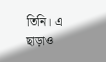তিনি। এ ছাড়াও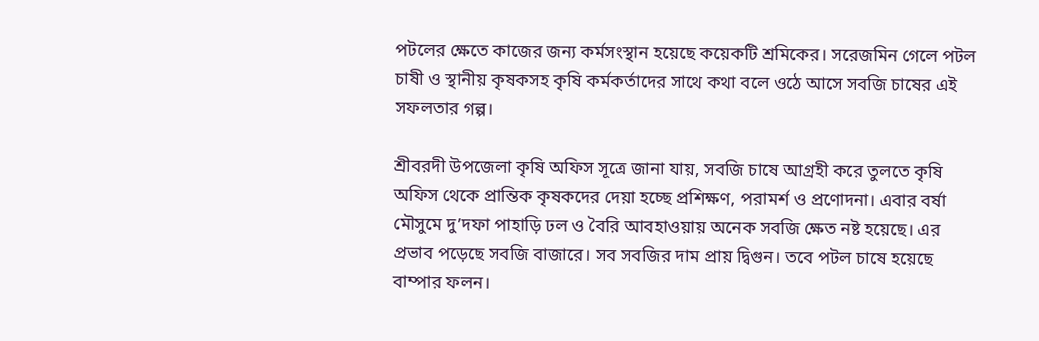পটলের ক্ষেতে কাজের জন্য কর্মসংস্থান হয়েছে কয়েকটি শ্রমিকের। সরেজমিন গেলে পটল চাষী ও স্থানীয় কৃষকসহ কৃষি কর্মকর্তাদের সাথে কথা বলে ওঠে আসে সবজি চাষের এই সফলতার গল্প।

শ্রীবরদী উপজেলা কৃষি অফিস সূত্রে জানা যায়, সবজি চাষে আগ্রহী করে তুলতে কৃষি অফিস থেকে প্রান্তিক কৃষকদের দেয়া হচ্ছে প্রশিক্ষণ, পরামর্শ ও প্রণোদনা। এবার বর্ষা মৌসুমে দু’দফা পাহাড়ি ঢল ও বৈরি আবহাওয়ায় অনেক সবজি ক্ষেত নষ্ট হয়েছে। এর প্রভাব পড়েছে সবজি বাজারে। সব সবজির দাম প্রায় দ্বিগুন। তবে পটল চাষে হয়েছে বাম্পার ফলন।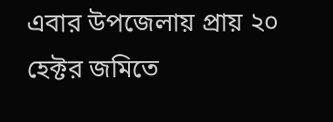এবার উপজেলায় প্রায় ২০ হেক্টর জমিতে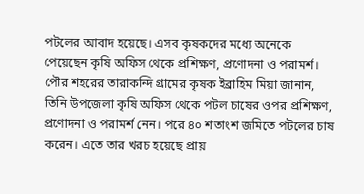পটলের আবাদ হয়েছে। এসব কৃষকদের মধ্যে অনেকে পেয়েছেন কৃষি অফিস থেকে প্রশিক্ষণ, প্রণোদনা ও পরামর্শ।
পৌর শহরের তারাকন্দি গ্রামের কৃষক ইব্রাহিম মিয়া জানান, তিনি উপজেলা কৃষি অফিস থেকে পটল চাষের ওপর প্রশিক্ষণ, প্রণোদনা ও পরামর্শ নেন। পরে ৪০ শতাংশ জমিতে পটলের চাষ করেন। এতে তার খরচ হয়েছে প্রায়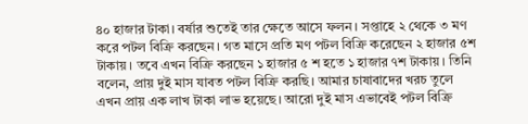৪০ হাজার টাকা। বর্ষার শুতেই তার ক্ষেতে আসে ফলন। সপ্তাহে ২ থেকে ৩ মণ করে পটল বিক্রি করছেন। গত মাসে প্রতি মণ পটল বিক্রি করেছেন ২ হাজার ৫শ টাকায়। তবে এখন বিক্রি করছেন ১ হাজার ৫ শ হতে ১ হাজার ৭শ টাকায়। তিনি বলেন, প্রায় দুই মাস যাবত পটল বিক্রি করছি। আমার চাষাবাদের খরচ তুলে এখন প্রায় এক লাখ টাকা লাভ হয়েছে। আরো দুই মাস এভাবেই পটল বিক্রি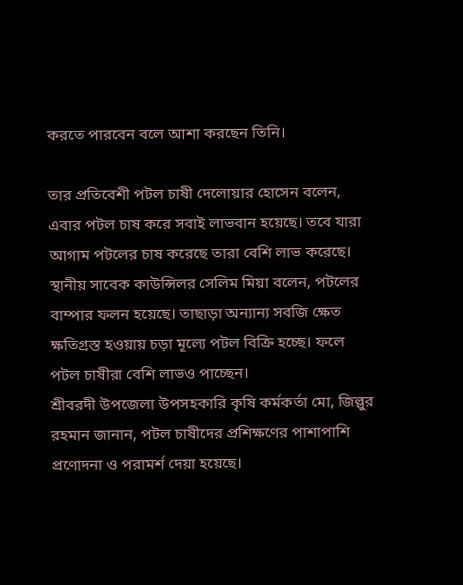করতে পারবেন বলে আশা করছেন তিনি।

তার প্রতিবেশী পটল চাষী দেলোয়ার হোসেন বলেন, এবার পটল চাষ করে সবাই লাভবান হয়েছে। তবে যারা আগাম পটলের চাষ করেছে তারা বেশি লাভ করেছে। স্থানীয় সাবেক কাউন্সিলর সেলিম মিয়া বলেন, পটলের বাম্পার ফলন হয়েছে। তাছাড়া অন্যান্য সবজি ক্ষেত ক্ষতিগ্রস্ত হওয়ায় চড়া মূল্যে পটল বিক্রি হচ্ছে। ফলে পটল চাষীরা বেশি লাভও পাচ্ছেন।
শ্রীবরদী উপজেলা উপসহকারি কৃষি কর্মকর্তা মো, জিল্লুর রহমান জানান, পটল চাষীদের প্রশিক্ষণের পাশাপাশি প্রণোদনা ও পরামর্শ দেয়া হয়েছে।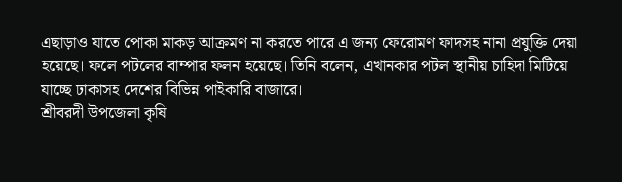এছাড়াও যাতে পোকা মাকড় আক্রমণ না করতে পারে এ জন্য ফেরোমণ ফাদসহ নানা প্রযুক্তি দেয়া হয়েছে। ফলে পটলের বাম্পার ফলন হয়েছে। তিনি বলেন, এখানকার পটল স্থানীয় চাহিদা মিটিয়ে যাচ্ছে ঢাকাসহ দেশের বিভিন্ন পাইকারি বাজারে।
শ্রীবরদী উপজেলা কৃষি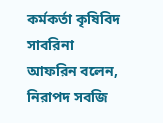কর্মকর্তা কৃষিবিদ সাবরিনা আফরিন বলেন, নিরাপদ সবজি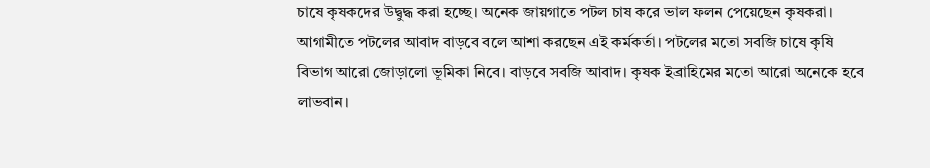চাষে কৃষকদের উদ্বুদ্ধ করা হচ্ছে। অনেক জায়গাতে পটল চাষ করে ভাল ফলন পেয়েছেন কৃষকরা। আগামীতে পটলের আবাদ বাড়বে বলে আশা করছেন এই কর্মকর্তা। পটলের মতো সবজি চাষে কৃষি বিভাগ আরো জোড়ালো ভূমিকা নিবে। বাড়বে সবজি আবাদ। কৃষক ইব্রাহিমের মতো আরো অনেকে হবে লাভবান।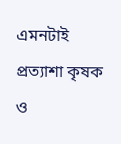এমনটাই প্রত্যাশা কৃষক ও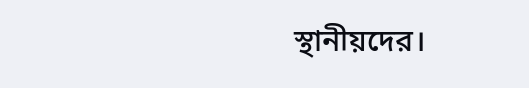স্থানীয়দের।